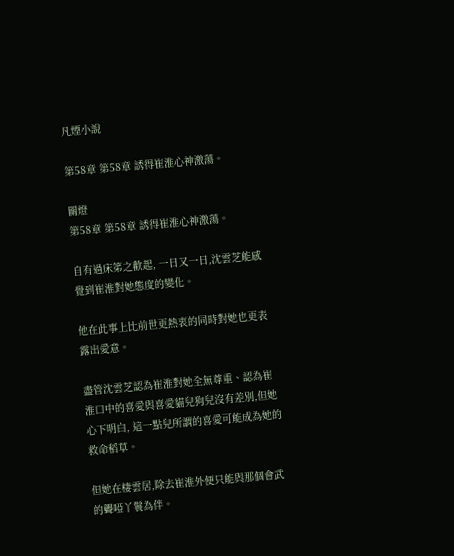凡煙小說

第58章 第58章 誘得崔淮心神激蕩。

關燈
第58章 第58章 誘得崔淮心神激蕩。

自有過床笫之歡起, 一日又一日,沈雲芝能感覺到崔淮對她態度的變化。

他在此事上比前世更熱衷的同時對她也更表露出愛意。

盡管沈雲芝認為崔淮對她全無尊重、認為崔淮口中的喜愛與喜愛貓兒狗兒沒有差別,但她心下明白, 這一點兒所謂的喜愛可能成為她的救命稻草。

但她在棲雲居,除去崔淮外便只能與那個會武的聾啞丫鬟為伴。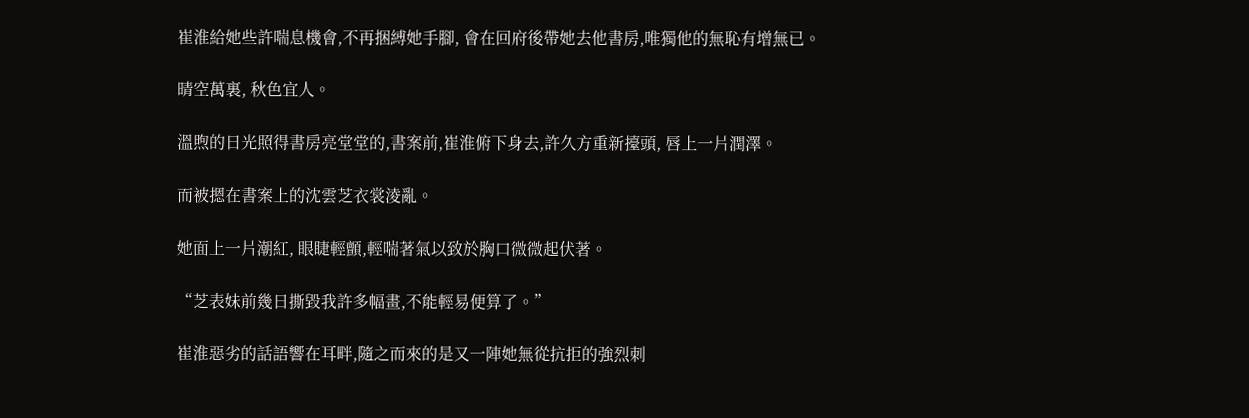崔淮給她些許喘息機會,不再捆縛她手腳, 會在回府後帶她去他書房,唯獨他的無恥有增無已。

晴空萬裏, 秋色宜人。

溫煦的日光照得書房亮堂堂的,書案前,崔淮俯下身去,許久方重新擡頭, 唇上一片潤澤。

而被摁在書案上的沈雲芝衣裳淩亂。

她面上一片潮紅, 眼睫輕顫,輕喘著氣以致於胸口微微起伏著。

“芝表妹前幾日撕毀我許多幅畫,不能輕易便算了。”

崔淮惡劣的話語響在耳畔,隨之而來的是又一陣她無從抗拒的強烈刺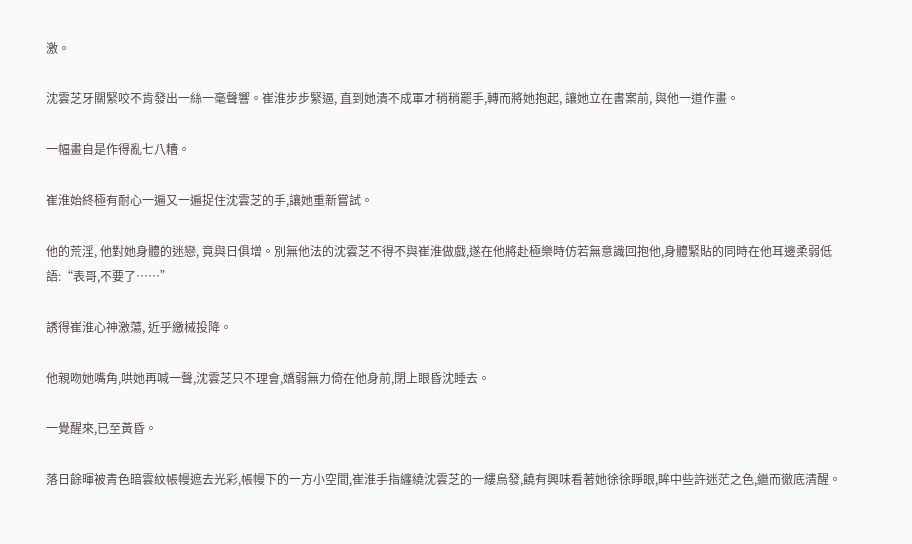激。

沈雲芝牙關緊咬不肯發出一絲一毫聲響。崔淮步步緊逼, 直到她潰不成軍才稍稍罷手,轉而將她抱起, 讓她立在書案前, 與他一道作畫。

一幅畫自是作得亂七八糟。

崔淮始終極有耐心一遍又一遍捉住沈雲芝的手,讓她重新嘗試。

他的荒淫, 他對她身體的迷戀, 竟與日俱增。別無他法的沈雲芝不得不與崔淮做戲,遂在他將赴極樂時仿若無意識回抱他,身體緊貼的同時在他耳邊柔弱低語:“表哥,不要了……”

誘得崔淮心神激蕩, 近乎繳械投降。

他親吻她嘴角,哄她再喊一聲,沈雲芝只不理會,嬌弱無力倚在他身前,閉上眼昏沈睡去。

一覺醒來,已至黃昏。

落日餘暉被青色暗雲紋帳幔遮去光彩,帳幔下的一方小空間,崔淮手指纏繞沈雲芝的一縷烏發,饒有興味看著她徐徐睜眼,眸中些許迷茫之色,繼而徹底清醒。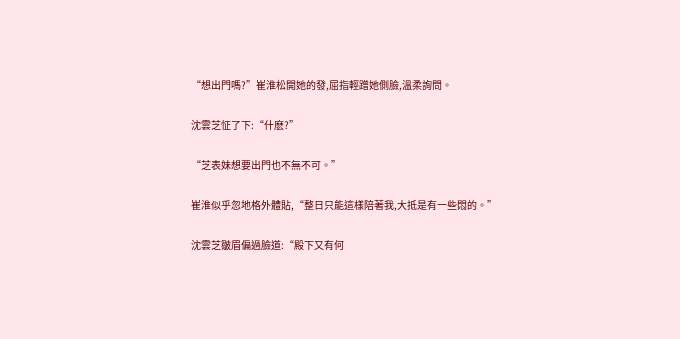“想出門嗎?”崔淮松開她的發,屈指輕蹭她側臉,溫柔詢問。

沈雲芝怔了下:“什麽?”

“芝表妹想要出門也不無不可。”

崔淮似乎忽地格外體貼,“整日只能這樣陪著我,大抵是有一些悶的。”

沈雲芝皺眉偏過臉道:“殿下又有何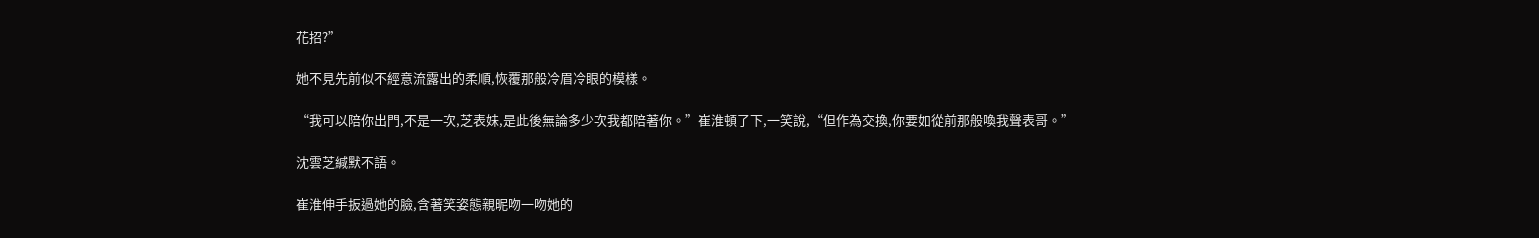花招?”

她不見先前似不經意流露出的柔順,恢覆那般冷眉冷眼的模樣。

“我可以陪你出門,不是一次,芝表妹,是此後無論多少次我都陪著你。”崔淮頓了下,一笑說,“但作為交換,你要如從前那般喚我聲表哥。”

沈雲芝緘默不語。

崔淮伸手扳過她的臉,含著笑姿態親昵吻一吻她的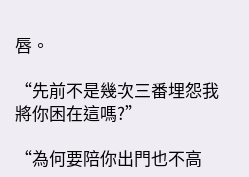唇。

“先前不是幾次三番埋怨我將你困在這嗎?”

“為何要陪你出門也不高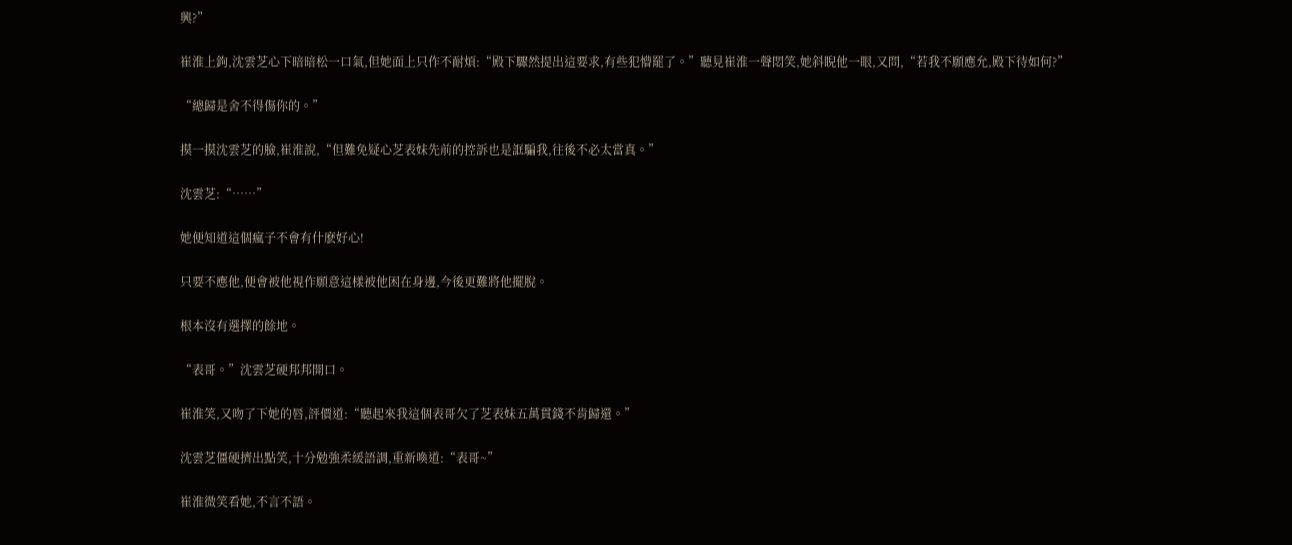興?”

崔淮上鉤,沈雲芝心下暗暗松一口氣,但她面上只作不耐煩:“殿下驟然提出這要求,有些犯懵罷了。”聽見崔淮一聲悶笑,她斜睨他一眼,又問,“若我不願應允,殿下待如何?”

“總歸是舍不得傷你的。”

摸一摸沈雲芝的臉,崔淮說,“但難免疑心芝表妹先前的控訴也是誆騙我,往後不必太當真。”

沈雲芝:“……”

她便知道這個瘋子不會有什麽好心!

只要不應他,便會被他視作願意這樣被他困在身邊,今後更難將他擺脫。

根本沒有選擇的餘地。

“表哥。”沈雲芝硬邦邦開口。

崔淮笑,又吻了下她的唇,評價道:“聽起來我這個表哥欠了芝表妹五萬貫錢不肯歸還。”

沈雲芝僵硬擠出點笑,十分勉強柔緩語調,重新喚道:“表哥~”

崔淮微笑看她,不言不語。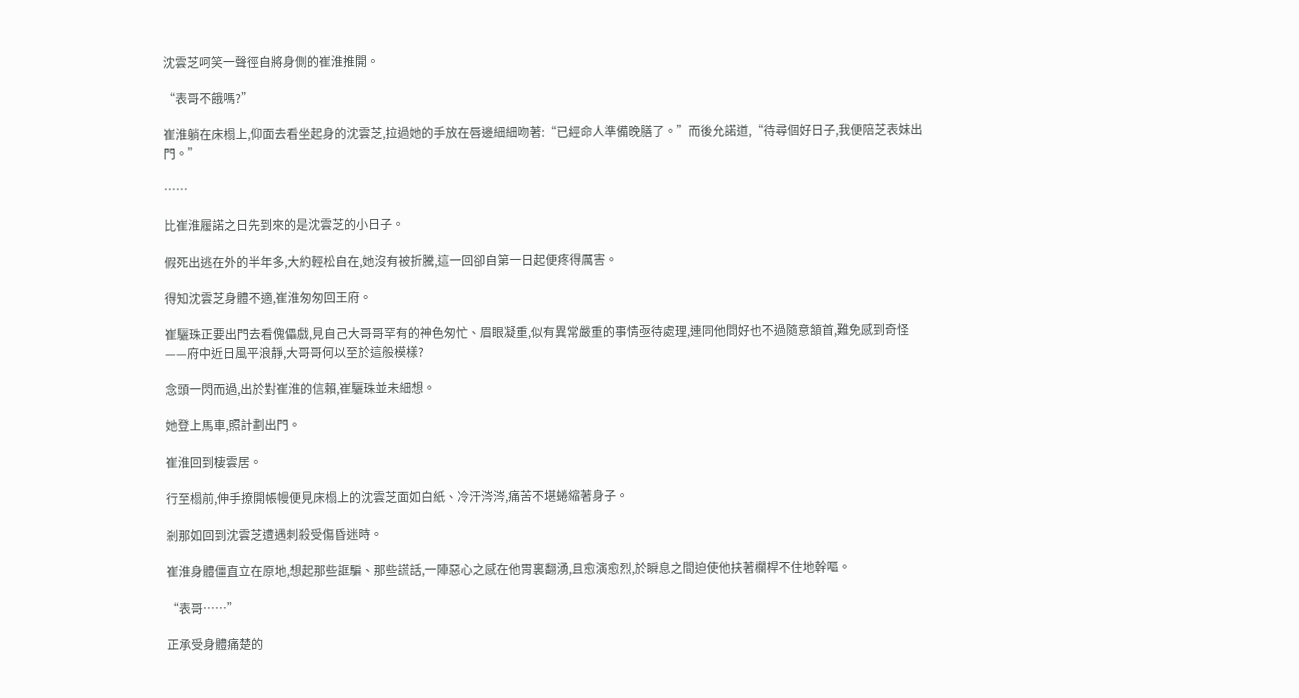沈雲芝呵笑一聲徑自將身側的崔淮推開。

“表哥不餓嗎?”

崔淮躺在床榻上,仰面去看坐起身的沈雲芝,拉過她的手放在唇邊細細吻著:“已經命人準備晚膳了。”而後允諾道,“待尋個好日子,我便陪芝表妹出門。”

……

比崔淮履諾之日先到來的是沈雲芝的小日子。

假死出逃在外的半年多,大約輕松自在,她沒有被折騰,這一回卻自第一日起便疼得厲害。

得知沈雲芝身體不適,崔淮匆匆回王府。

崔驪珠正要出門去看傀儡戲,見自己大哥哥罕有的神色匆忙、眉眼凝重,似有異常嚴重的事情亟待處理,連同他問好也不過隨意頷首,難免感到奇怪——府中近日風平浪靜,大哥哥何以至於這般模樣?

念頭一閃而過,出於對崔淮的信賴,崔驪珠並未細想。

她登上馬車,照計劃出門。

崔淮回到棲雲居。

行至榻前,伸手撩開帳幔便見床榻上的沈雲芝面如白紙、冷汗涔涔,痛苦不堪蜷縮著身子。

剎那如回到沈雲芝遭遇刺殺受傷昏迷時。

崔淮身體僵直立在原地,想起那些誆騙、那些謊話,一陣惡心之感在他胃裏翻湧,且愈演愈烈,於瞬息之間迫使他扶著欄桿不住地幹嘔。

“表哥……”

正承受身體痛楚的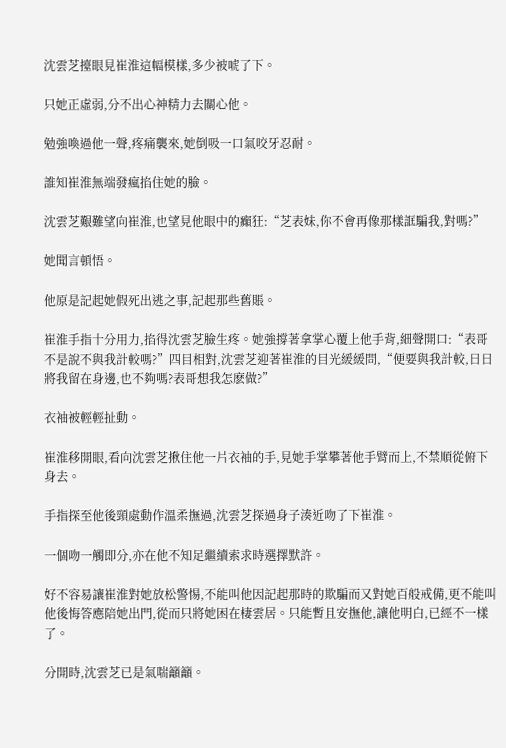沈雲芝擡眼見崔淮這幅模樣,多少被唬了下。

只她正虛弱,分不出心神精力去關心他。

勉強喚過他一聲,疼痛襲來,她倒吸一口氣咬牙忍耐。

誰知崔淮無端發瘋掐住她的臉。

沈雲芝艱難望向崔淮,也望見他眼中的癲狂:“芝表妹,你不會再像那樣誆騙我,對嗎?”

她聞言頓悟。

他原是記起她假死出逃之事,記起那些舊賬。

崔淮手指十分用力,掐得沈雲芝臉生疼。她強撐著拿掌心覆上他手背,細聲開口:“表哥不是說不與我計較嗎?”四目相對,沈雲芝迎著崔淮的目光緩緩問,“便要與我計較,日日將我留在身邊,也不夠嗎?表哥想我怎麽做?”

衣袖被輕輕扯動。

崔淮移開眼,看向沈雲芝揪住他一片衣袖的手,見她手掌攀著他手臂而上,不禁順從俯下身去。

手指探至他後頸處動作溫柔撫過,沈雲芝探過身子湊近吻了下崔淮。

一個吻一觸即分,亦在他不知足繼續索求時選擇默許。

好不容易讓崔淮對她放松警惕,不能叫他因記起那時的欺騙而又對她百般戒備,更不能叫他後悔答應陪她出門,從而只將她困在棲雲居。只能暫且安撫他,讓他明白,已經不一樣了。

分開時,沈雲芝已是氣喘籲籲。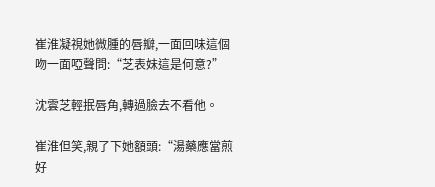崔淮凝視她微腫的唇瓣,一面回味這個吻一面啞聲問:“芝表妹這是何意?”

沈雲芝輕抿唇角,轉過臉去不看他。

崔淮但笑,親了下她額頭:“湯藥應當煎好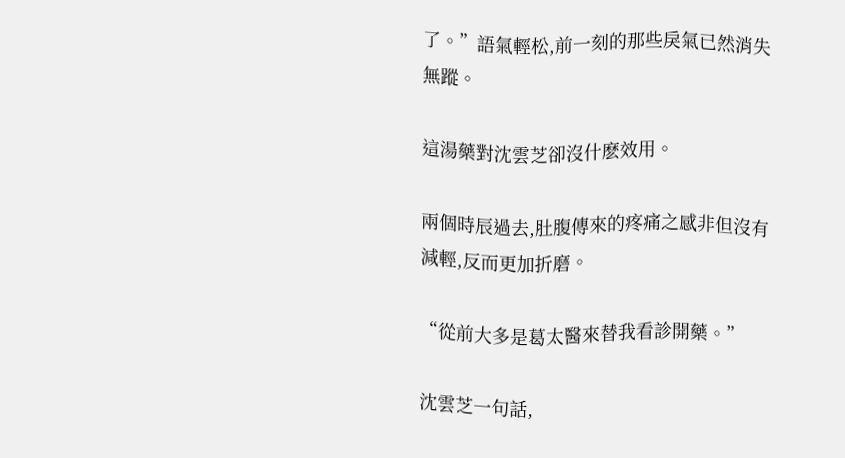了。”語氣輕松,前一刻的那些戾氣已然消失無蹤。

這湯藥對沈雲芝卻沒什麽效用。

兩個時辰過去,肚腹傳來的疼痛之感非但沒有減輕,反而更加折磨。

“從前大多是葛太醫來替我看診開藥。”

沈雲芝一句話,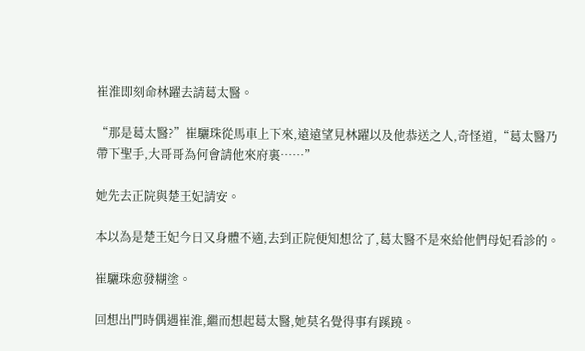崔淮即刻命林躍去請葛太醫。

“那是葛太醫?”崔驪珠從馬車上下來,遠遠望見林躍以及他恭送之人,奇怪道,“葛太醫乃帶下聖手,大哥哥為何會請他來府裏……”

她先去正院與楚王妃請安。

本以為是楚王妃今日又身體不適,去到正院便知想岔了,葛太醫不是來給他們母妃看診的。

崔驪珠愈發糊塗。

回想出門時偶遇崔淮,繼而想起葛太醫,她莫名覺得事有蹊蹺。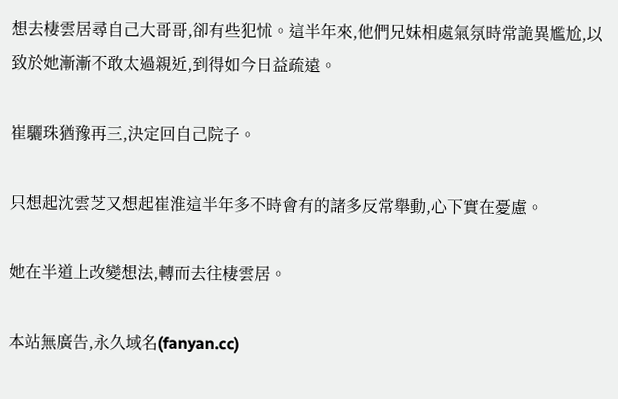想去棲雲居尋自己大哥哥,卻有些犯怵。這半年來,他們兄妹相處氣氛時常詭異尷尬,以致於她漸漸不敢太過親近,到得如今日益疏遠。

崔驪珠猶豫再三,決定回自己院子。

只想起沈雲芝又想起崔淮這半年多不時會有的諸多反常舉動,心下實在憂慮。

她在半道上改變想法,轉而去往棲雲居。

本站無廣告,永久域名(fanyan.cc)